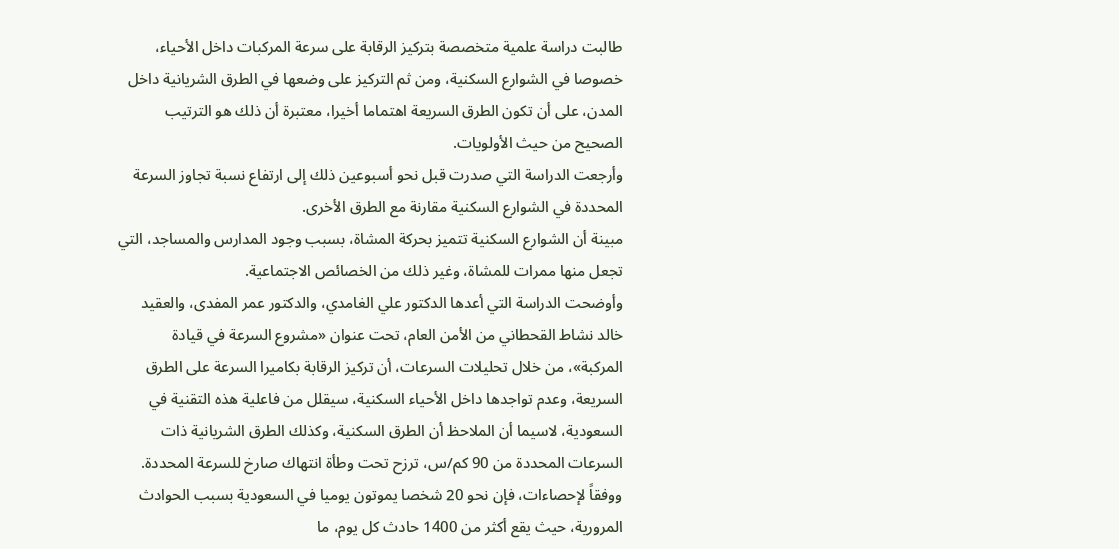طالبت دراسة علمية متخصصة بتركيز الرقابة على سرعة المركبات داخل الأحياء، خصوصا في الشوارع السكنية، ومن ثم التركيز على وضعها في الطرق الشريانية داخل المدن، على أن تكون الطرق السريعة اهتماما أخيرا، معتبرة أن ذلك هو الترتيب الصحيح من حيث الأولويات.
وأرجعت الدراسة التي صدرت قبل نحو أسبوعين ذلك إلى ارتفاع نسبة تجاوز السرعة المحددة في الشوارع السكنية مقارنة مع الطرق الأخرى.
مبينة أن الشوارع السكنية تتميز بحركة المشاة، بسبب وجود المدارس والمساجد، التي تجعل منها ممرات للمشاة، وغير ذلك من الخصائص الاجتماعية.
وأوضحت الدراسة التي أعدها الدكتور علي الغامدي، والدكتور عمر المفدى، والعقيد خالد نشاط القحطاني من الأمن العام، تحت عنوان «مشروع السرعة في قيادة المركبة»، من خلال تحليلات السرعات، أن تركيز الرقابة بكاميرا السرعة على الطرق السريعة، وعدم تواجدها داخل الأحياء السكنية، سيقلل من فاعلية هذه التقنية في السعودية، لاسيما أن الملاحظ أن الطرق السكنية، وكذلك الطرق الشريانية ذات السرعات المحددة من 90 كم/س، ترزح تحت وطأة انتهاك صارخ للسرعة المحددة.
ووفقاً لإحصاءات، فإن نحو 20 شخصا يموتون يوميا في السعودية بسبب الحوادث المرورية، حيث يقع أكثر من 1400 حادث كل يوم، ما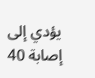يؤدي إلى إصابة 40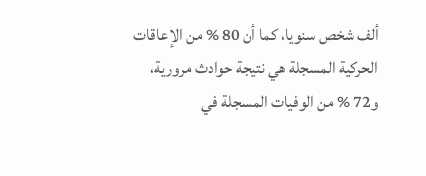ألف شخص سنويا، كما أن 80 % من الإعاقات الحركية المسجلة هي نتيجة حوادث مرورية، و72 % من الوفيات المسجلة في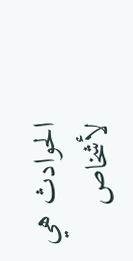الحوادث هي لأشخاص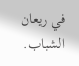في ريعان الشباب.